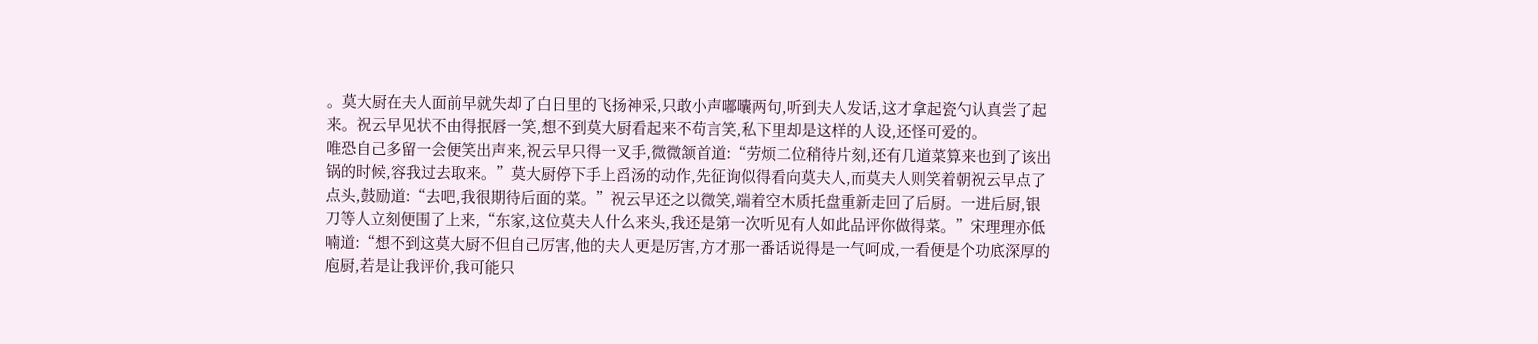。莫大厨在夫人面前早就失却了白日里的飞扬神采,只敢小声嘟囔两句,听到夫人发话,这才拿起瓷勺认真尝了起来。祝云早见状不由得抿唇一笑,想不到莫大厨看起来不苟言笑,私下里却是这样的人设,还怪可爱的。
唯恐自己多留一会便笑出声来,祝云早只得一叉手,微微颔首道:“劳烦二位稍待片刻,还有几道菜算来也到了该出锅的时候,容我过去取来。”莫大厨停下手上舀汤的动作,先征询似得看向莫夫人,而莫夫人则笑着朝祝云早点了点头,鼓励道:“去吧,我很期待后面的菜。”祝云早还之以微笑,端着空木质托盘重新走回了后厨。一进后厨,银刀等人立刻便围了上来,“东家,这位莫夫人什么来头,我还是第一次听见有人如此品评你做得菜。”宋理理亦低喃道:“想不到这莫大厨不但自己厉害,他的夫人更是厉害,方才那一番话说得是一气呵成,一看便是个功底深厚的庖厨,若是让我评价,我可能只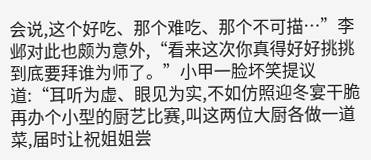会说,这个好吃、那个难吃、那个不可描…”李邺对此也颇为意外,“看来这次你真得好好挑挑到底要拜谁为师了。”小甲一脸坏笑提议道:“耳听为虚、眼见为实,不如仿照迎冬宴干脆再办个小型的厨艺比赛,叫这两位大厨各做一道菜,届时让祝姐姐尝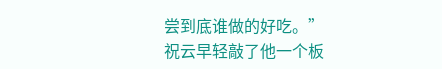尝到底谁做的好吃。”
祝云早轻敲了他一个板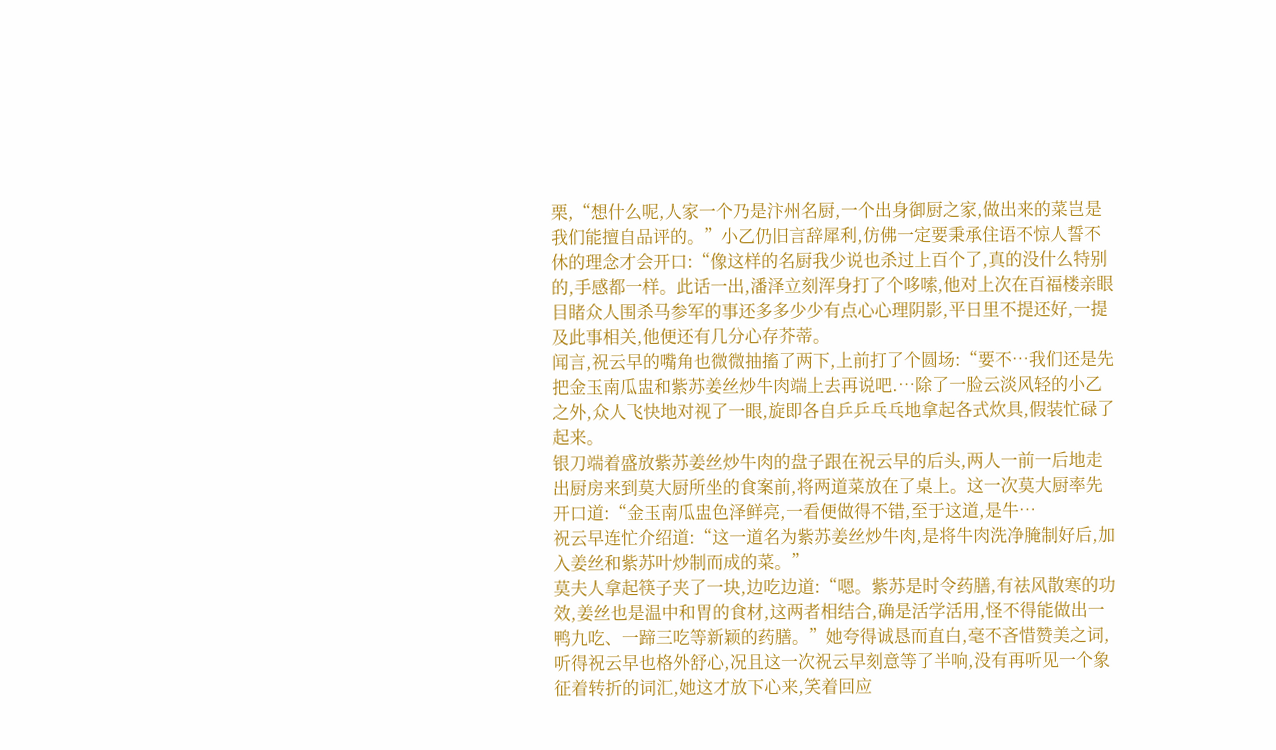栗,“想什么呢,人家一个乃是汴州名厨,一个出身御厨之家,做出来的菜岂是我们能擅自品评的。”小乙仍旧言辞犀利,仿佛一定要秉承住语不惊人誓不休的理念才会开口:“像这样的名厨我少说也杀过上百个了,真的没什么特别的,手感都一样。此话一出,潘泽立刻浑身打了个哆嗦,他对上次在百福楼亲眼目睹众人围杀马参军的事还多多少少有点心心理阴影,平日里不提还好,一提及此事相关,他便还有几分心存芥蒂。
闻言,祝云早的嘴角也微微抽搐了两下,上前打了个圆场:“要不…我们还是先把金玉南瓜盅和紫苏姜丝炒牛肉端上去再说吧.…除了一脸云淡风轻的小乙之外,众人飞快地对视了一眼,旋即各自乒乒乓乓地拿起各式炊具,假装忙碌了起来。
银刀端着盛放紫苏姜丝炒牛肉的盘子跟在祝云早的后头,两人一前一后地走出厨房来到莫大厨所坐的食案前,将两道菜放在了桌上。这一次莫大厨率先开口道:“金玉南瓜盅色泽鲜亮,一看便做得不错,至于这道,是牛…
祝云早连忙介绍道:“这一道名为紫苏姜丝炒牛肉,是将牛肉洗净腌制好后,加入姜丝和紫苏叶炒制而成的菜。”
莫夫人拿起筷子夹了一块,边吃边道:“嗯。紫苏是时令药膳,有祛风散寒的功效,姜丝也是温中和胃的食材,这两者相结合,确是活学活用,怪不得能做出一鸭九吃、一蹄三吃等新颖的药膳。”她夸得诚恳而直白,毫不吝惜赞美之词,听得祝云早也格外舒心,况且这一次祝云早刻意等了半响,没有再听见一个象征着转折的词汇,她这才放下心来,笑着回应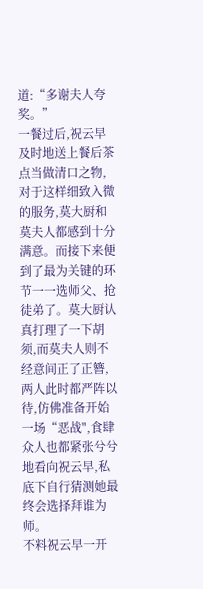道:“多谢夫人夸奖。”
一餐过后,祝云早及时地送上餐后茶点当做清口之物,对于这样细致入微的服务,莫大厨和莫夫人都感到十分满意。而接下来便到了最为关键的环节一一选师父、抢徒弟了。莫大厨认真打理了一下胡须,而莫夫人则不经意间正了正簪,两人此时都严阵以待,仿佛准备开始一场“恶战",食肆众人也都紧张兮兮地看向祝云早,私底下自行猜测她最终会选择拜谁为师。
不料祝云早一开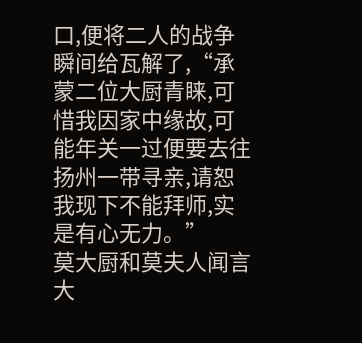口,便将二人的战争瞬间给瓦解了,“承蒙二位大厨青睐,可惜我因家中缘故,可能年关一过便要去往扬州一带寻亲,请恕我现下不能拜师,实是有心无力。”
莫大厨和莫夫人闻言大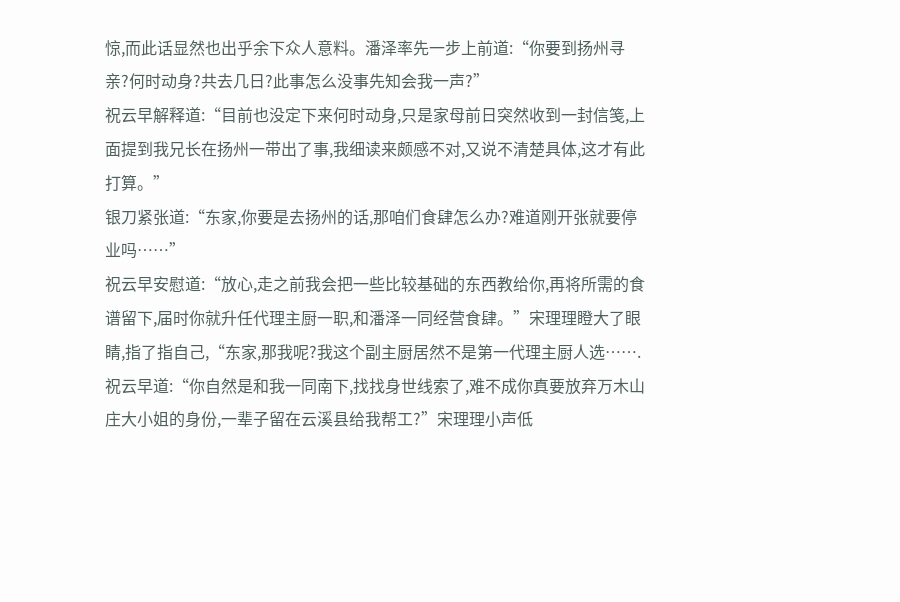惊,而此话显然也出乎余下众人意料。潘泽率先一步上前道:“你要到扬州寻亲?何时动身?共去几日?此事怎么没事先知会我一声?”
祝云早解释道:“目前也没定下来何时动身,只是家母前日突然收到一封信笺,上面提到我兄长在扬州一带出了事,我细读来颇感不对,又说不清楚具体,这才有此打算。”
银刀紧张道:“东家,你要是去扬州的话,那咱们食肆怎么办?难道刚开张就要停业吗……”
祝云早安慰道:“放心,走之前我会把一些比较基础的东西教给你,再将所需的食谱留下,届时你就升任代理主厨一职,和潘泽一同经营食肆。”宋理理瞪大了眼睛,指了指自己,“东家,那我呢?我这个副主厨居然不是第一代理主厨人选…….
祝云早道:“你自然是和我一同南下,找找身世线索了,难不成你真要放弃万木山庄大小姐的身份,一辈子留在云溪县给我帮工?”宋理理小声低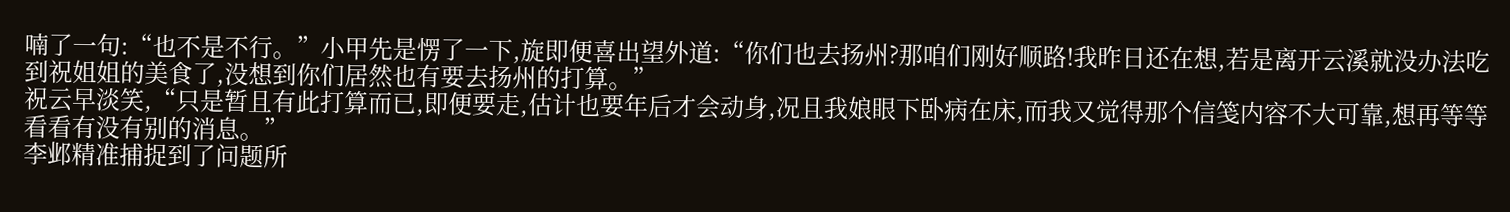喃了一句:“也不是不行。”小甲先是愣了一下,旋即便喜出望外道:“你们也去扬州?那咱们刚好顺路!我昨日还在想,若是离开云溪就没办法吃到祝姐姐的美食了,没想到你们居然也有要去扬州的打算。”
祝云早淡笑,“只是暂且有此打算而已,即便要走,估计也要年后才会动身,况且我娘眼下卧病在床,而我又觉得那个信笺内容不大可靠,想再等等看看有没有别的消息。”
李邺精准捕捉到了问题所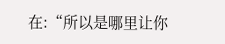在:“所以是哪里让你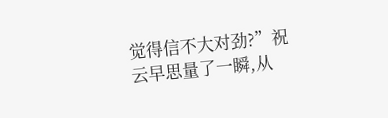觉得信不大对劲?”祝云早思量了一瞬,从